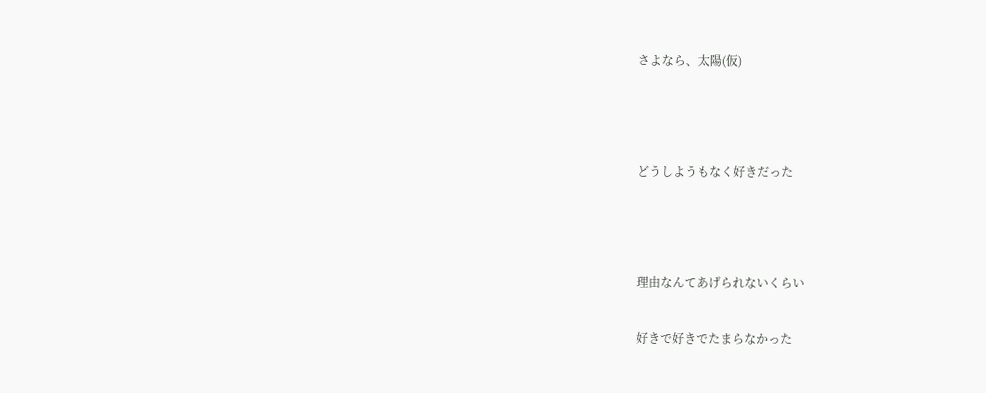さよなら、太陽(仮)



どうしようもなく好きだった



理由なんてあげられないくらい

好きで好きでたまらなかった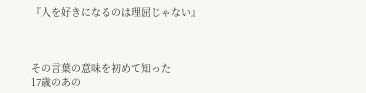『人を好きになるのは理屈じゃない』



その言葉の意味を初めて知った
17歳のあの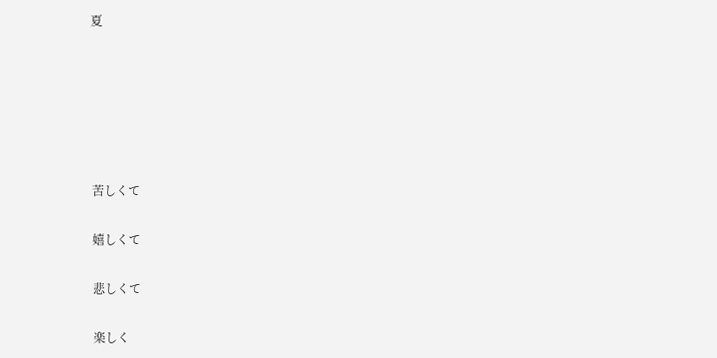夏






苦しくて

嬉しくて

悲しくて

楽しく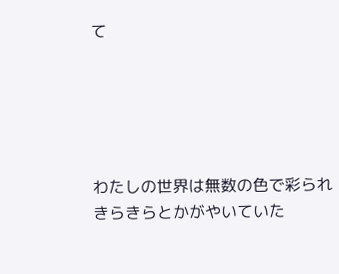て





わたしの世界は無数の色で彩られ
きらきらとかがやいていた